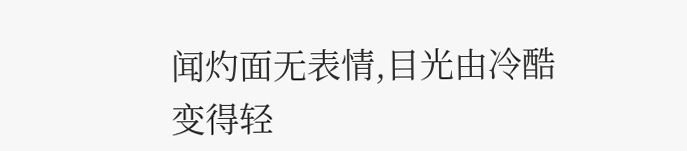闻灼面无表情,目光由冷酷变得轻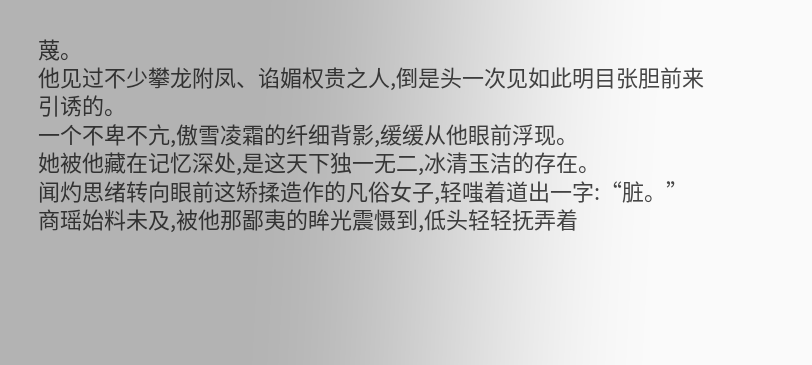蔑。
他见过不少攀龙附凤、谄媚权贵之人,倒是头一次见如此明目张胆前来引诱的。
一个不卑不亢,傲雪凌霜的纤细背影,缓缓从他眼前浮现。
她被他藏在记忆深处,是这天下独一无二,冰清玉洁的存在。
闻灼思绪转向眼前这矫揉造作的凡俗女子,轻嗤着道出一字:“脏。”
商瑶始料未及,被他那鄙夷的眸光震慑到,低头轻轻抚弄着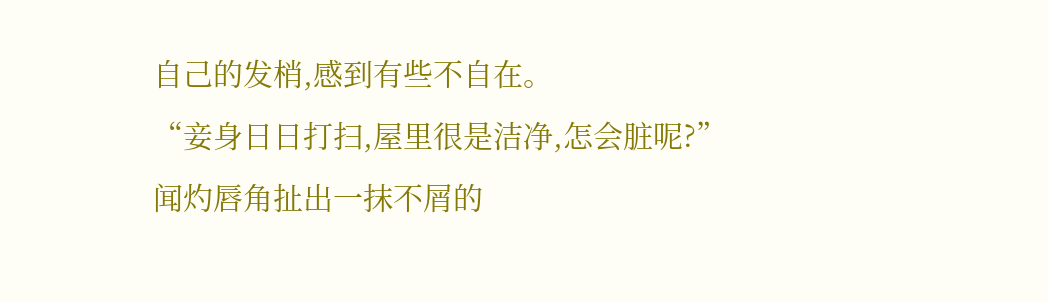自己的发梢,感到有些不自在。
“妾身日日打扫,屋里很是洁净,怎会脏呢?”
闻灼唇角扯出一抹不屑的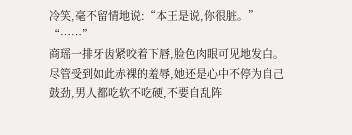冷笑,毫不留情地说:“本王是说,你很脏。”
“……”
商瑶一排牙齿紧咬着下唇,脸色肉眼可见地发白。
尽管受到如此赤裸的羞辱,她还是心中不停为自己鼓劲,男人都吃软不吃硬,不要自乱阵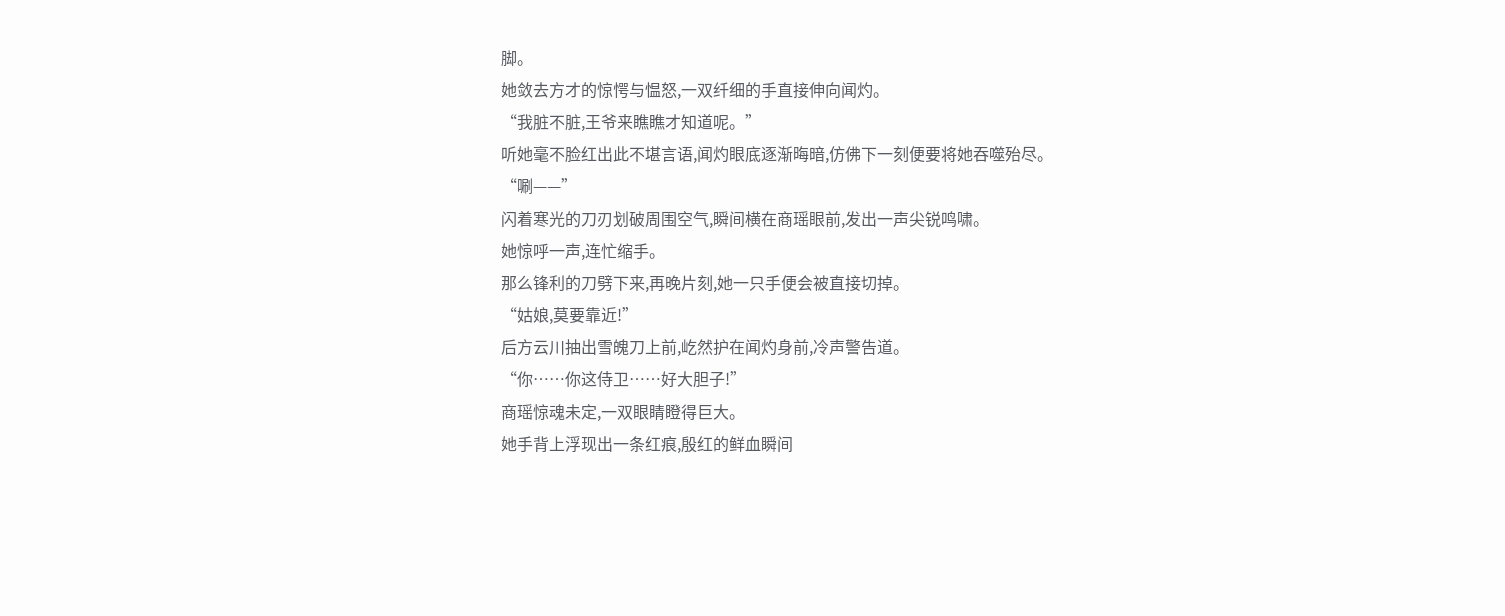脚。
她敛去方才的惊愕与愠怒,一双纤细的手直接伸向闻灼。
“我脏不脏,王爷来瞧瞧才知道呢。”
听她毫不脸红出此不堪言语,闻灼眼底逐渐晦暗,仿佛下一刻便要将她吞噬殆尽。
“唰——”
闪着寒光的刀刃划破周围空气,瞬间横在商瑶眼前,发出一声尖锐鸣啸。
她惊呼一声,连忙缩手。
那么锋利的刀劈下来,再晚片刻,她一只手便会被直接切掉。
“姑娘,莫要靠近!”
后方云川抽出雪魄刀上前,屹然护在闻灼身前,冷声警告道。
“你……你这侍卫……好大胆子!”
商瑶惊魂未定,一双眼睛瞪得巨大。
她手背上浮现出一条红痕,殷红的鲜血瞬间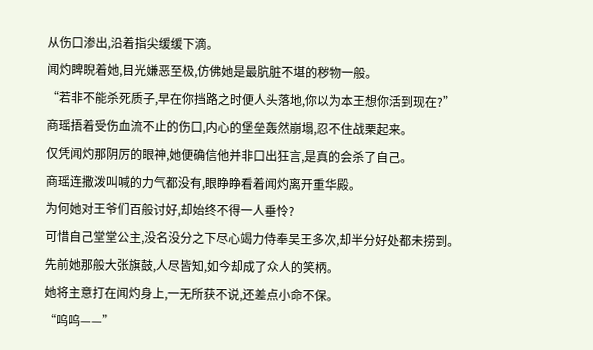从伤口渗出,沿着指尖缓缓下滴。
闻灼睥睨着她,目光嫌恶至极,仿佛她是最肮脏不堪的秽物一般。
“若非不能杀死质子,早在你挡路之时便人头落地,你以为本王想你活到现在?”
商瑶捂着受伤血流不止的伤口,内心的堡垒轰然崩塌,忍不住战栗起来。
仅凭闻灼那阴厉的眼神,她便确信他并非口出狂言,是真的会杀了自己。
商瑶连撒泼叫喊的力气都没有,眼睁睁看着闻灼离开重华殿。
为何她对王爷们百般讨好,却始终不得一人垂怜?
可惜自己堂堂公主,没名没分之下尽心竭力侍奉吴王多次,却半分好处都未捞到。
先前她那般大张旗鼓,人尽皆知,如今却成了众人的笑柄。
她将主意打在闻灼身上,一无所获不说,还差点小命不保。
“呜呜——”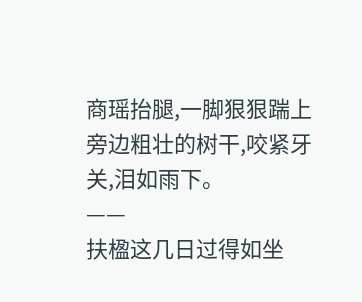商瑶抬腿,一脚狠狠踹上旁边粗壮的树干,咬紧牙关,泪如雨下。
——
扶楹这几日过得如坐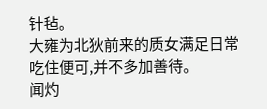针毡。
大雍为北狄前来的质女满足日常吃住便可,并不多加善待。
闻灼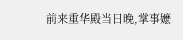前来重华殿当日晚,掌事嬷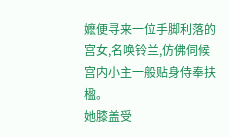嬷便寻来一位手脚利落的宫女,名唤铃兰,仿佛伺候宫内小主一般贴身侍奉扶楹。
她膝盖受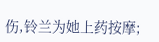伤,铃兰为她上药按摩;